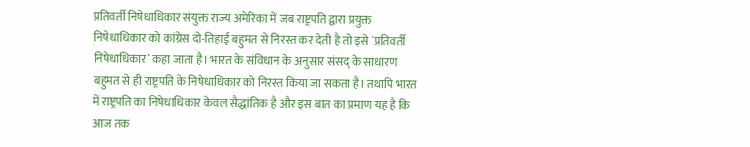प्रतिवर्ती निषेधाधिकार संयुक्त राज्य अमेरिका में जब राष्ट्रपति द्वारा प्रयुक्त निषेधाधिकार को कांग्रेस दो-तिहाई बहुमत से निरस्त कर देती है तो इसे `प्रतिवर्ती निषेधाधिकार` कहा जाता है। भारत के संविधान के अनुसार संसद् के साधारण बहुमत से ही राष्ट्रपति के निषेधाधिकार को निरस्त किया जा सकता है। तथापि भारत में राष्ट्रपति का निषेधाधिकार केवल सैद्धांतिक है और इस बात का प्रमाण यह है कि आज तक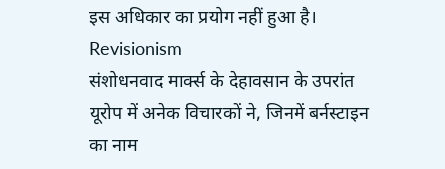इस अधिकार का प्रयोग नहीं हुआ है।
Revisionism
संशोधनवाद मार्क्स के देहावसान के उपरांत यूरोप में अनेक विचारकों ने, जिनमें बर्नस्टाइन का नाम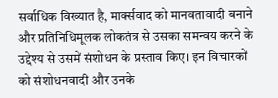सर्वाधिक विख्यात है, मार्क्सवाद को मानवतावादी बनाने और प्रतिनिधिमूलक लोकतंत्र से उसका समन्वय करने के उद्देश्य से उसमें संशोधन के प्रस्ताव किए। इन विचारकों को संशोधनवादी और उनके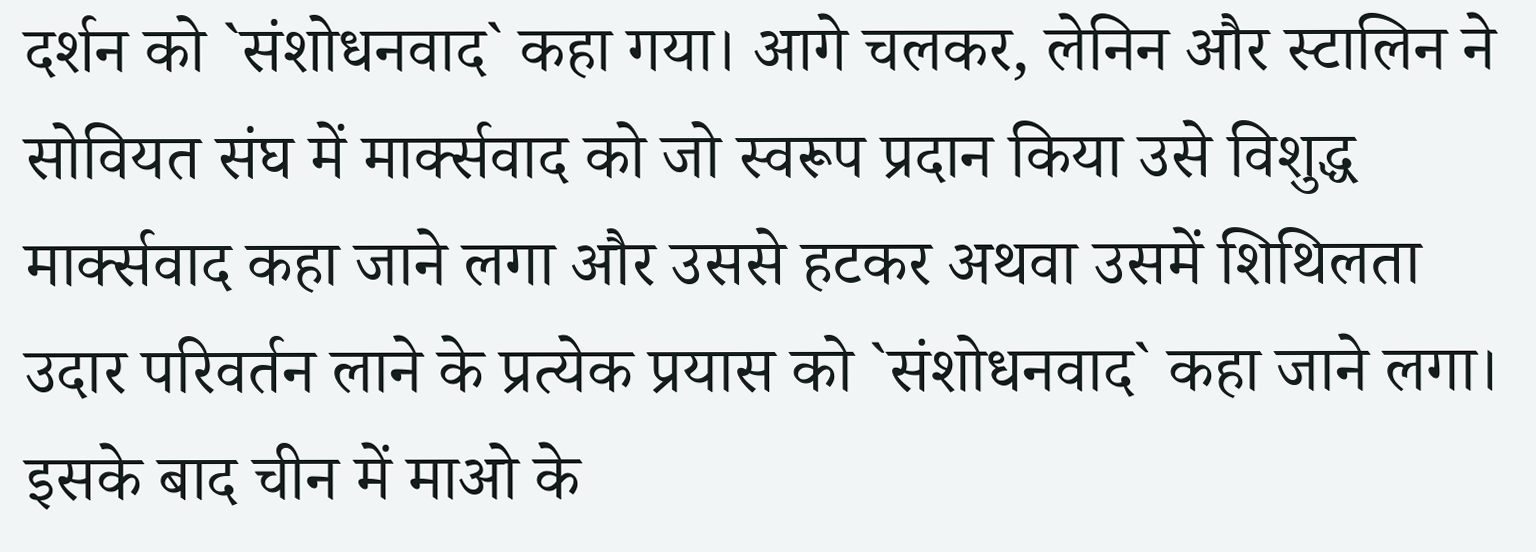दर्शन को `संशोधनवाद` कहा गया। आगे चलकर, लेनिन और स्टालिन ने सोवियत संघ में मार्क्सवाद को जो स्वरूप प्रदान किया उसे विशुद्ध मार्क्सवाद कहा जाने लगा और उससे हटकर अथवा उसमें शिथिलता उदार परिवर्तन लाने के प्रत्येक प्रयास को `संशोधनवाद` कहा जाने लगा। इसके बाद चीन में माओ के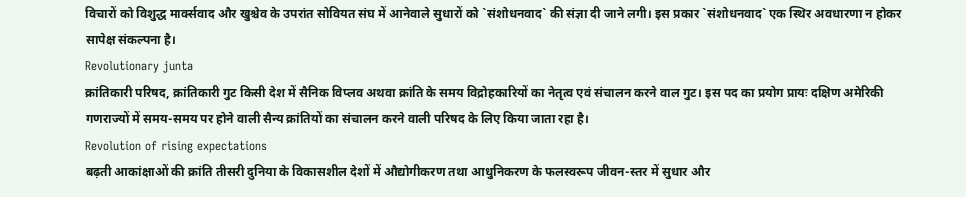विचारों को विशुद्ध मार्क्सवाद और खुश्चेव के उपरांत सोवियत संघ में आनेवाले सुधारों को `संशोधनवाद` की संज्ञा दी जाने लगी। इस प्रकार `संशोधनवाद` एक स्थिर अवधारणा न होकर सापेक्ष संकल्पना है।
Revolutionary junta
क्रांतिकारी परिषद, क्रांतिकारी गुट किसी देश में सैनिक विप्लव अथवा क्रांति के समय विद्रोहकारियों का नेतृत्व एवं संचालन करने वाल गुट। इस पद का प्रयोग प्रायः दक्षिण अमेरिकी गणराज्यों में समय-समय पर होने वाली सैन्य क्रांतियों का संचालन करने वाली परिषद के लिए किया जाता रहा है।
Revolution of rising expectations
बढ़ती आकांक्षाओं की क्रांति तीसरी दुनिया के विकासशील देशों में औद्योगीकरण तथा आधुनिकरण के फलस्वरूप जीवन-स्तर में सुधार और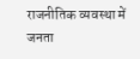राजनीतिक व्यवस्था में जनता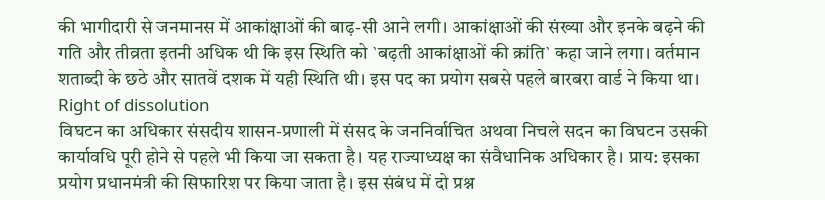की भागीदारी से जनमानस में आकांक्षाओं की बाढ़-सी आने लगी। आकांक्षाओं की संख्या और इनके बढ़ने की गति और तीव्रता इतनी अधिक थी कि इस स्थिति को `बढ़ती आकांक्षाओं की क्रांति` कहा जाने लगा। वर्तमान शताब्दी के छठे और सातवें दशक में यही स्थिति थी। इस पद का प्रयोग सबसे पहले बारबरा वार्ड ने किया था।
Right of dissolution
विघटन का अधिकार संसदीय शासन-प्रणाली में संसद के जननिर्वाचित अथवा निचले सदन का विघटन उसकी कार्यावधि पूरी होने से पहले भी किया जा सकता है। यह राज्याध्यक्ष का संवैधानिक अधिकार है। प्राय: इसका प्रयोग प्रधानमंत्री की सिफारिश पर किया जाता है। इस संबंध में दो प्रश्न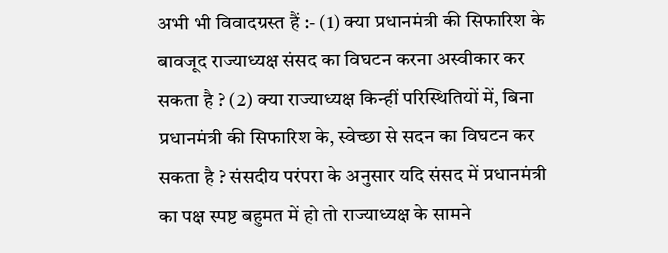अभी भी विवादग्रस्त हैं :- (1) क्या प्रधानमंत्री की सिफारिश के बावजूद राज्याध्यक्ष संसद का विघटन करना अस्वीकार कर सकता है ? (2) क्या राज्याध्यक्ष किन्हीं परिस्थितियों में, बिना प्रधानमंत्री की सिफारिश के, स्वेच्छा से सदन का विघटन कर सकता है ? संसदीय परंपरा के अनुसार यदि संसद में प्रधानमंत्री का पक्ष स्पष्ट बहुमत में हो तो राज्याध्यक्ष के सामने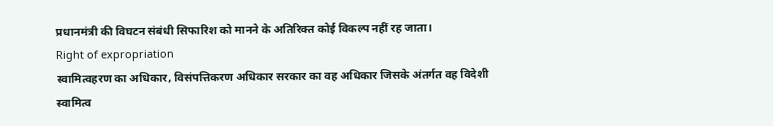प्रधानमंत्री की विघटन संबंधी सिफारिश को मानने के अतिरिक्त कोई विकल्प नहीं रह जाता।
Right of expropriation
स्वामित्वहरण का अधिकार, विसंपत्तिकरण अधिकार सरकार का वह अधिकार जिसके अंतर्गत वह विदेशी स्वामित्व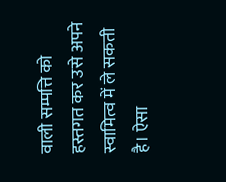वाली सम्पत्ति को हस्तगत कर उसे अपने स्वामित्व में ले सकती है। ऐसा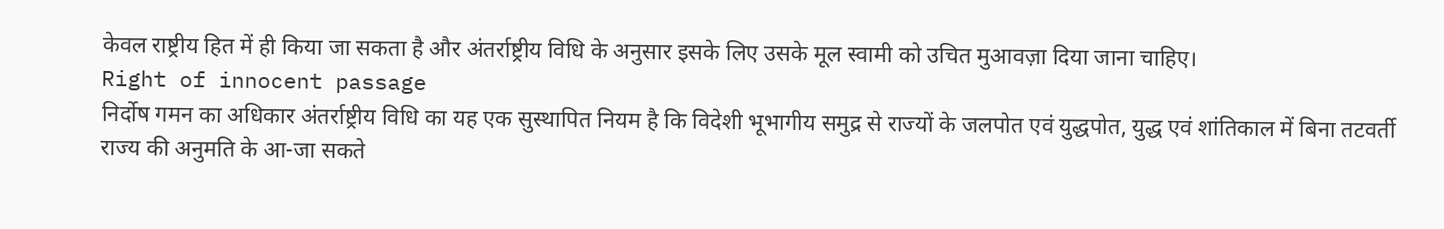केवल राष्ट्रीय हित में ही किया जा सकता है और अंतर्राष्ट्रीय विधि के अनुसार इसके लिए उसके मूल स्वामी को उचित मुआवज़ा दिया जाना चाहिए।
Right of innocent passage
निर्दोष गमन का अधिकार अंतर्राष्ट्रीय विधि का यह एक सुस्थापित नियम है कि विदेशी भूभागीय समुद्र से राज्यों के जलपोत एवं युद्धपोत, युद्ध एवं शांतिकाल में बिना तटवर्ती राज्य की अनुमति के आ-जा सकते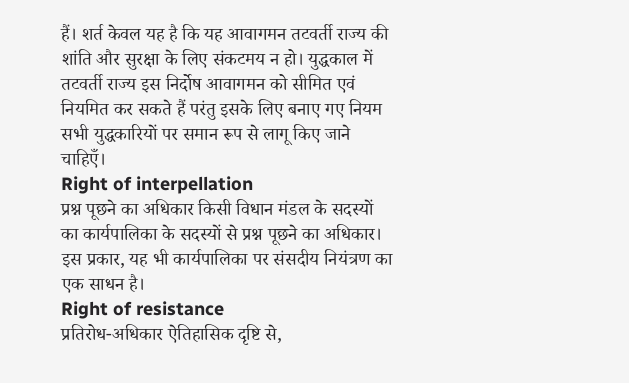हैं। शर्त केवल यह है कि यह आवागमन तटवर्ती राज्य की शांति और सुरक्षा के लिए संकटमय न हो। युद्धकाल में तटवर्ती राज्य इस निर्दोष आवागमन को सीमित एवं नियमित कर सकते हैं परंतु इसके लिए बनाए गए नियम सभी युद्धकारियों पर समान रूप से लागू किए जाने चाहिएँ।
Right of interpellation
प्रश्न पूछने का अधिकार किसी विधान मंडल के सदस्यों का कार्यपालिका के सदस्यों से प्रश्न पूछने का अधिकार। इस प्रकार, यह भी कार्यपालिका पर संसदीय नियंत्रण का एक साधन है।
Right of resistance
प्रतिरोध-अधिकार ऐतिहासिक दृष्टि से,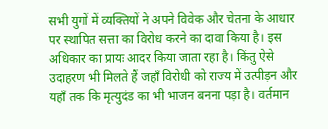सभी युगों में व्यक्तियों ने अपने विवेक और चेतना के आधार पर स्थापित सत्ता का विरोध करने का दावा किया है। इस अधिकार का प्रायः आदर किया जाता रहा है। किंतु ऐसे उदाहरण भी मिलते हैं जहाँ विरोधी को राज्य में उत्पीड़न और यहाँ तक कि मृत्युदंड का भी भाजन बनना पड़ा है। वर्तमान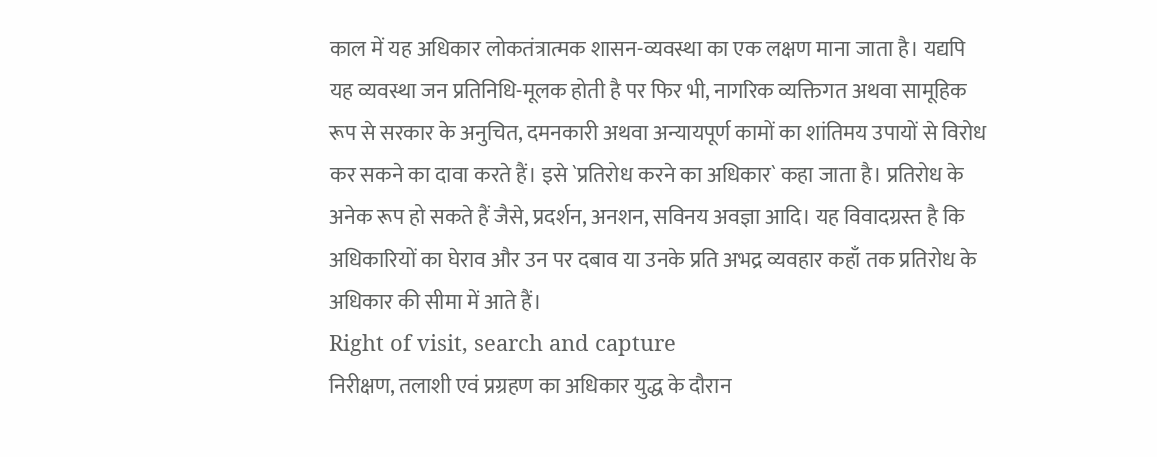काल में यह अधिकार लोकतंत्रात्मक शासन-व्यवस्था का एक लक्षण माना जाता है। यद्यपि यह व्यवस्था जन प्रतिनिधि-मूलक होती है पर फिर भी, नागरिक व्यक्तिगत अथवा सामूहिक रूप से सरकार के अनुचित, दमनकारी अथवा अन्यायपूर्ण कामों का शांतिमय उपायों से विरोध कर सकने का दावा करते हैं। इसे `प्रतिरोध करने का अधिकार` कहा जाता है। प्रतिरोध के अनेक रूप हो सकते हैं जैसे, प्रदर्शन, अनशन, सविनय अवज्ञा आदि। यह विवादग्रस्त है कि अधिकारियों का घेराव और उन पर दबाव या उनके प्रति अभद्र व्यवहार कहाँ तक प्रतिरोध के अधिकार की सीमा में आते हैं।
Right of visit, search and capture
निरीक्षण, तलाशी एवं प्रग्रहण का अधिकार युद्ध के दौरान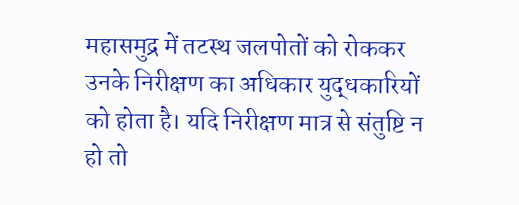महासमुद्र में तटस्थ जलपोतों को रोककर उनके निरीक्षण का अधिकार युद्धकारियों को होता है। यदि निरीक्षण मात्र से संतुष्टि न हो तो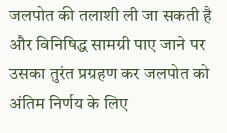जलपोत की तलाशी ली जा सकती है और विनिषिद्ध सामग्री पाए जाने पर उसका तुरंत प्रग्रहण कर जलपोत को अंतिम निर्णय के लिए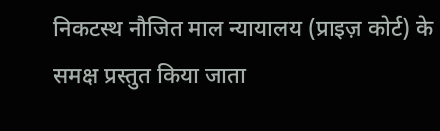निकटस्थ नौजित माल न्यायालय (प्राइज़ कोर्ट) के समक्ष प्रस्तुत किया जाता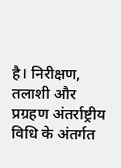है। निरीक्षण, तलाशी और प्रग्रहण अंतर्राष्ट्रीय विधि के अंतर्गत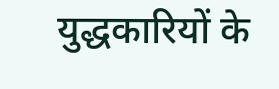युद्धकारियों के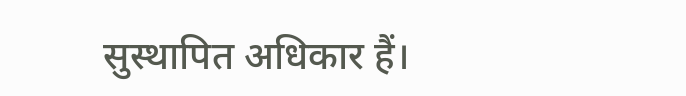सुस्थापित अधिकार हैं।